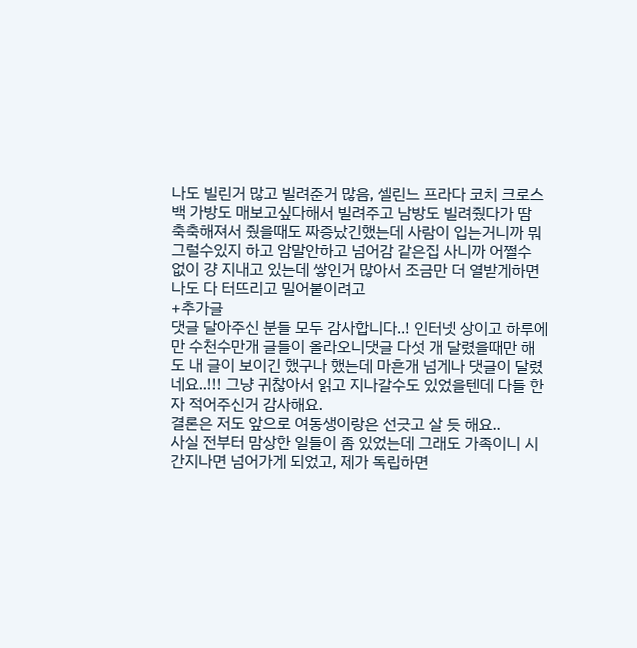나도 빌린거 많고 빌려준거 많음, 셀린느 프라다 코치 크로스백 가방도 매보고싶다해서 빌려주고 남방도 빌려줬다가 땀 축축해져서 줬을때도 짜증났긴했는데 사람이 입는거니까 뭐 그럴수있지 하고 암말안하고 넘어감 같은집 사니까 어쩔수 없이 걍 지내고 있는데 쌓인거 많아서 조금만 더 열받게하면 나도 다 터뜨리고 밀어붙이려고
+추가글
댓글 달아주신 분들 모두 감사합니다..! 인터넷 상이고 하루에만 수천수만개 글들이 올라오니댓글 다섯 개 달렸을때만 해도 내 글이 보이긴 했구나 했는데 마흔개 넘게나 댓글이 달렸네요..!!! 그냥 귀찮아서 읽고 지나갈수도 있었을텐데 다들 한자 적어주신거 감사해요.
결론은 저도 앞으로 여동생이랑은 선긋고 살 듯 해요..
사실 전부터 맘상한 일들이 좀 있었는데 그래도 가족이니 시간지나면 넘어가게 되었고, 제가 독립하면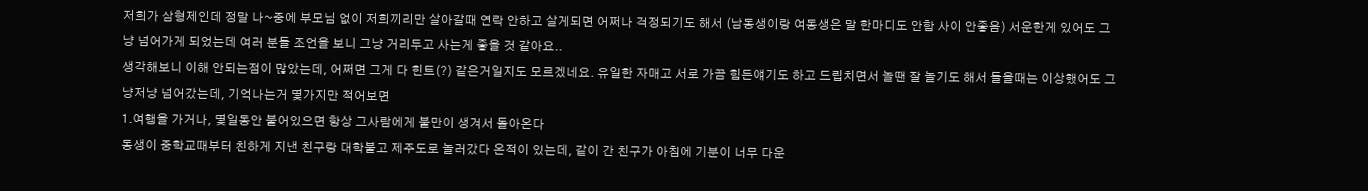저희가 삼형제인데 정말 나~중에 부모님 없이 저희끼리만 살아갈때 연락 안하고 살게되면 어쩌나 걱정되기도 해서 (남동생이랑 여동생은 말 한마디도 안함 사이 안좋음) 서운한게 있어도 그냥 넘어가게 되었는데 여러 분들 조언을 보니 그냥 거리두고 사는게 좋을 것 같아요..
생각해보니 이해 안되는점이 많았는데, 어쩌면 그게 다 힌트(?) 같은거일지도 모르겠네요. 유일한 자매고 서로 가끔 힘든얘기도 하고 드립치면서 놀땐 잘 놀기도 해서 들을때는 이상했어도 그냥저냥 넘어갔는데, 기억나는거 몇가지만 적어보면
1.여행을 가거나, 몇일동안 붙어있으면 항상 그사람에게 불만이 생겨서 돌아온다
동생이 중학교때부터 친하게 지낸 친구랑 대학붙고 제주도로 놀러갔다 온적이 있는데, 같이 간 친구가 아침에 기분이 너무 다운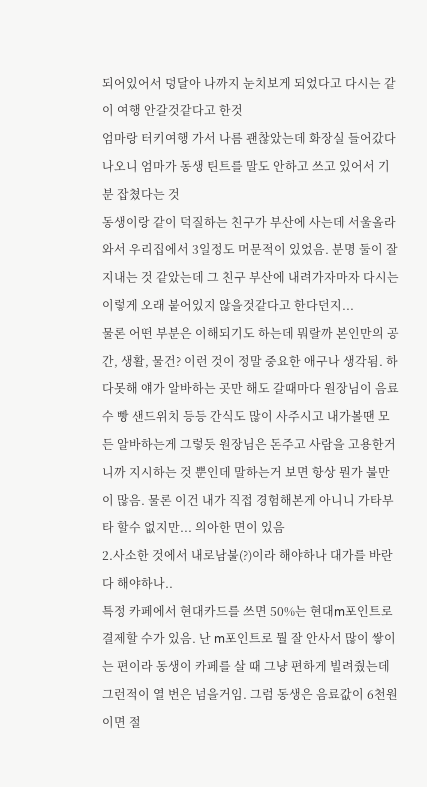되어있어서 덩달아 나까지 눈치보게 되었다고 다시는 같이 여행 안갈것같다고 한것
엄마랑 터키여행 가서 나름 괜찮았는데 화장실 들어갔다 나오니 엄마가 동생 틴트를 말도 안하고 쓰고 있어서 기분 잡쳤다는 것
동생이랑 같이 덕질하는 친구가 부산에 사는데 서울올라와서 우리집에서 3일정도 머문적이 있었음. 분명 둘이 잘 지내는 것 같았는데 그 친구 부산에 내려가자마자 다시는 이렇게 오래 붙어있지 않을것같다고 한다던지...
물론 어떤 부분은 이해되기도 하는데 뭐랄까 본인만의 공간, 생활, 물건? 이런 것이 정말 중요한 애구나 생각됨. 하다못해 얘가 알바하는 곳만 해도 갈때마다 원장님이 음료수 빵 샌드위치 등등 간식도 많이 사주시고 내가볼땐 모든 알바하는게 그렇듯 원장님은 돈주고 사람을 고용한거니까 지시하는 것 뿐인데 말하는거 보면 항상 뭔가 불만이 많음. 물론 이건 내가 직접 경험해본게 아니니 가타부타 할수 없지만... 의아한 면이 있음
2.사소한 것에서 내로남불(?)이라 해야하나 대가를 바란다 해야하나..
특정 카페에서 현대카드를 쓰면 50%는 현대m포인트로 결제할 수가 있음. 난 m포인트로 뭘 잘 안사서 많이 쌓이는 편이라 동생이 카페를 살 때 그냥 편하게 빌려줬는데 그런적이 열 번은 넘을거임. 그럼 동생은 음료값이 6천원이면 절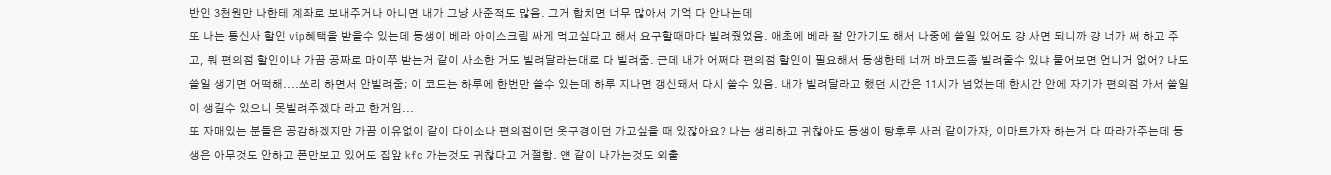반인 3천원만 나한테 계좌로 보내주거나 아니면 내가 그냥 사준적도 많음. 그거 합치면 너무 많아서 기억 다 안나는데
또 나는 통신사 할인 vip혜택을 받을수 있는데 동생이 베라 아이스크림 싸게 먹고싶다고 해서 요구할때마다 빌려줬었음. 애초에 베라 잘 안가기도 해서 나중에 쓸일 있어도 걍 사면 되니까 걍 너가 써 하고 주고, 뭐 편의점 할인이나 가끔 공짜로 마이쭈 받는거 같이 사소한 거도 빌려달라는대로 다 빌려줌. 근데 내가 어쩌다 편의점 할인이 필요해서 동생한테 너꺼 바코드좀 빌려줄수 있냐 물어보면 언니거 없어? 나도 쓸일 생기면 어떡해....쏘리 하면서 안빌려줌; 이 코드는 하루에 한번만 쓸수 있는데 하루 지나면 갱신돼서 다시 쓸수 있음. 내가 빌려달라고 했던 시간은 11시가 넘었는데 한시간 안에 자기가 편의점 가서 쓸일이 생길수 있으니 못빌려주겠다 라고 한거임...
또 자매있는 분들은 공감하겠지만 가끔 이유없이 같이 다이소나 편의점이던 옷구경이던 가고싶을 때 있잖아요? 나는 생리하고 귀찮아도 동생이 탕후루 사러 같이가자, 이마트가자 하는거 다 따라가주는데 동생은 아무것도 안하고 폰만보고 있어도 집앞 kfc 가는것도 귀찮다고 거절함. 얜 같이 나가는것도 외출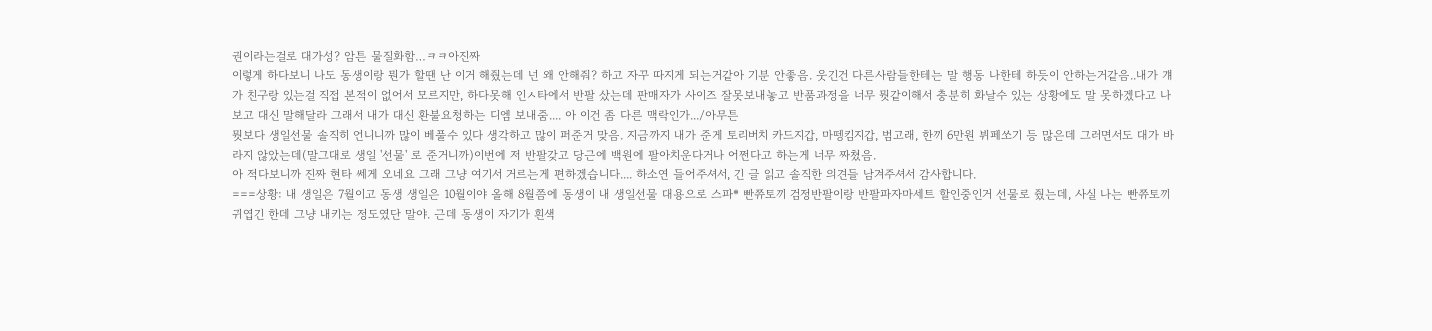권이라는걸로 대가성? 암튼 물질화함…ㅋㅋ아진짜
이렇게 하다보니 나도 동생이랑 뭔가 할땐 난 이거 해줬는데 넌 왜 안해줘? 하고 자꾸 따지게 되는거같아 기분 안좋음. 웃긴건 다른사람들한테는 말 행동 나한테 하듯이 안하는거같음..내가 걔가 친구랑 있는걸 직접 본적이 없어서 모르지만, 하다못해 인ㅅ타에서 반팔 샀는데 판매자가 사이즈 잘못보내놓고 반품과정을 너무 뭣같이해서 충분히 화날수 있는 상황에도 말 못하겠다고 나보고 대신 말해달라 그래서 내가 대신 환불요청하는 디엠 보내줌.... 아 이건 좀 다른 맥락인가.../아무튼
뭣보다 생일선물 솔직히 언니니까 많이 베풀수 있다 생각하고 많이 퍼준거 맞음. 지금까지 내가 준게 토리버치 카드지갑, 마뗑킴지갑, 범고래, 한끼 6만원 뷔페쏘기 등 많은데 그러면서도 대가 바라지 않았는데(말그대로 생일 '선물' 로 준거니까)이번에 저 반팔갖고 당근에 백원에 팔아치운다거나 어쩐다고 하는게 너무 짜쳤음.
아 적다보니까 진짜 현타 쎄게 오네요 그래 그냥 여기서 거르는게 편하겠습니다.... 하소연 들어주셔서, 긴 글 읽고 솔직한 의견들 남겨주셔서 감사합니다.
===상황: 내 생일은 7월이고 동생 생일은 10월이야 올해 8월쯤에 동생이 내 생일선물 대용으로 스파* 빤쮸토끼 검정반팔이랑 반팔파자마세트 할인중인거 선물로 줬는데, 사실 나는 빤쮸토끼 귀엽긴 한데 그냥 내키는 정도였단 말야. 근데 동생이 자기가 흰색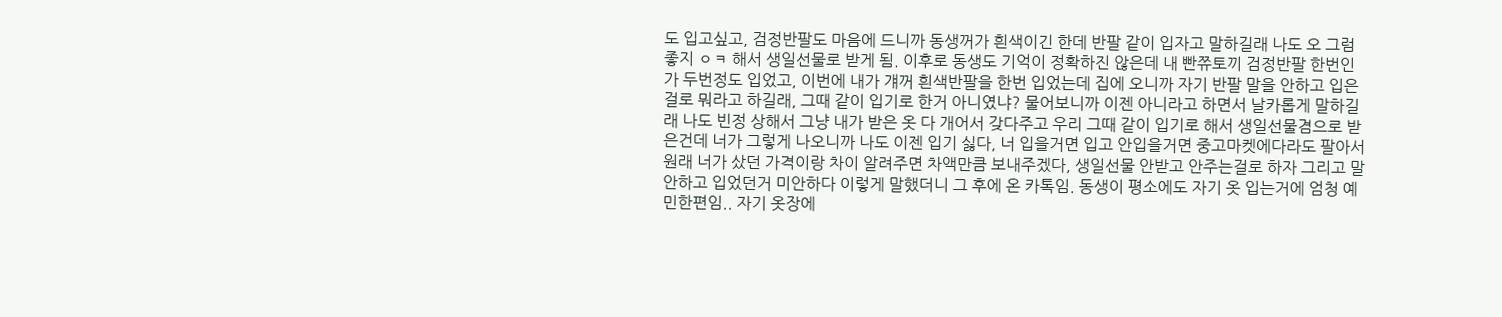도 입고싶고, 검정반팔도 마음에 드니까 동생꺼가 흰색이긴 한데 반팔 같이 입자고 말하길래 나도 오 그럼 좋지 ㅇㅋ 해서 생일선물로 받게 됨. 이후로 동생도 기억이 정확하진 않은데 내 빤쮸토끼 검정반팔 한번인가 두번정도 입었고, 이번에 내가 걔꺼 흰색반팔을 한번 입었는데 집에 오니까 자기 반팔 말을 안하고 입은걸로 뭐라고 하길래, 그때 같이 입기로 한거 아니였냐? 물어보니까 이젠 아니라고 하면서 날카롭게 말하길래 나도 빈정 상해서 그냥 내가 받은 옷 다 개어서 갖다주고 우리 그때 같이 입기로 해서 생일선물겸으로 받은건데 너가 그렇게 나오니까 나도 이젠 입기 싫다, 너 입을거면 입고 안입을거면 중고마켓에다라도 팔아서 원래 너가 샀던 가격이랑 차이 알려주면 차액만큼 보내주겠다, 생일선물 안받고 안주는걸로 하자 그리고 말 안하고 입었던거 미안하다 이렇게 말했더니 그 후에 온 카톡임. 동생이 평소에도 자기 옷 입는거에 엄청 예민한편임.. 자기 옷장에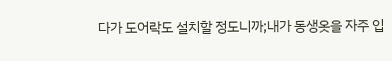다가 도어락도 설치할 정도니까;내가 동생옷을 자주 입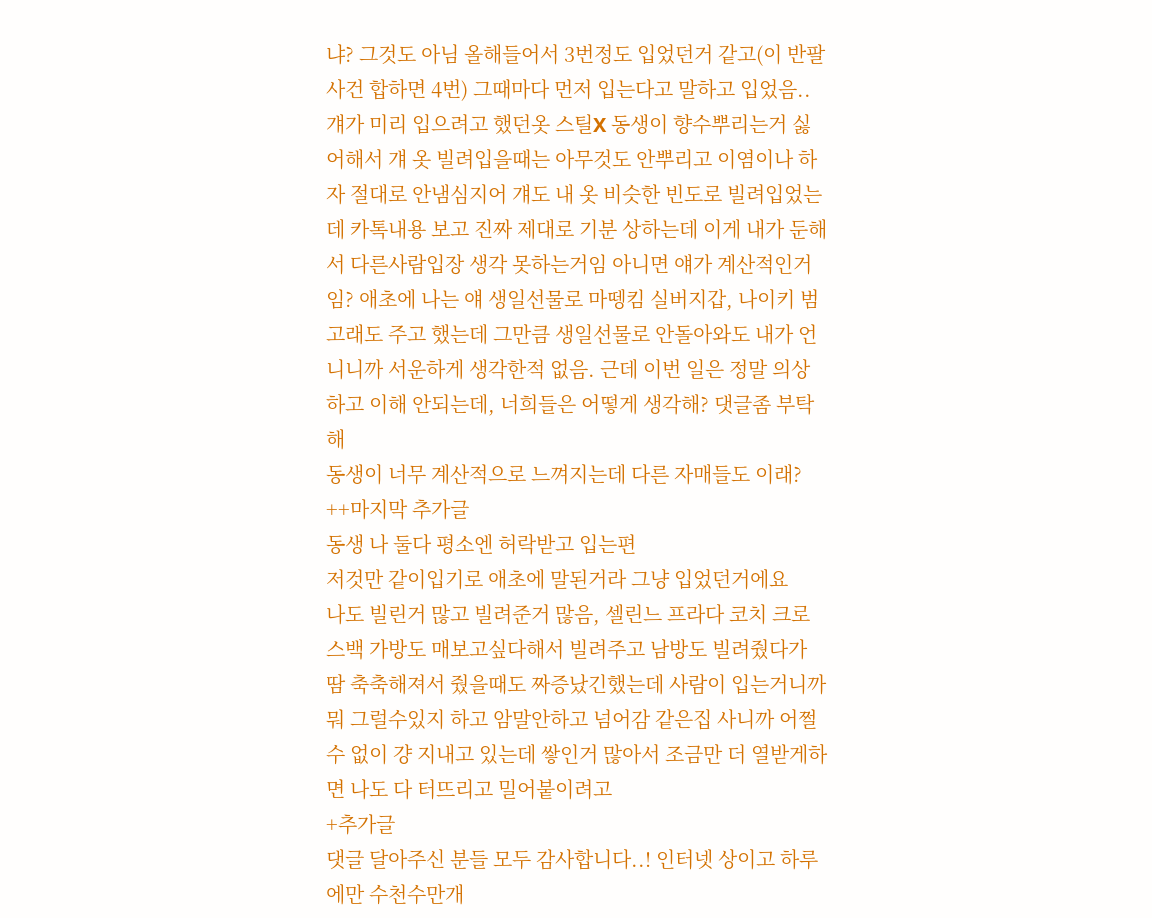냐? 그것도 아님 올해들어서 3번정도 입었던거 같고(이 반팔사건 합하면 4번) 그때마다 먼저 입는다고 말하고 입었음.. 걔가 미리 입으려고 했던옷 스틸X 동생이 향수뿌리는거 싫어해서 걔 옷 빌려입을때는 아무것도 안뿌리고 이염이나 하자 절대로 안냄심지어 걔도 내 옷 비슷한 빈도로 빌려입었는데 카톡내용 보고 진짜 제대로 기분 상하는데 이게 내가 둔해서 다른사람입장 생각 못하는거임 아니면 얘가 계산적인거임? 애초에 나는 얘 생일선물로 마뗑킴 실버지갑, 나이키 범고래도 주고 했는데 그만큼 생일선물로 안돌아와도 내가 언니니까 서운하게 생각한적 없음. 근데 이번 일은 정말 의상하고 이해 안되는데, 너희들은 어떻게 생각해? 댓글좀 부탁해
동생이 너무 계산적으로 느껴지는데 다른 자매들도 이래?
++마지막 추가글
동생 나 둘다 평소엔 허락받고 입는편
저것만 같이입기로 애초에 말된거라 그냥 입었던거에요
나도 빌린거 많고 빌려준거 많음, 셀린느 프라다 코치 크로스백 가방도 매보고싶다해서 빌려주고 남방도 빌려줬다가 땀 축축해져서 줬을때도 짜증났긴했는데 사람이 입는거니까 뭐 그럴수있지 하고 암말안하고 넘어감 같은집 사니까 어쩔수 없이 걍 지내고 있는데 쌓인거 많아서 조금만 더 열받게하면 나도 다 터뜨리고 밀어붙이려고
+추가글
댓글 달아주신 분들 모두 감사합니다..! 인터넷 상이고 하루에만 수천수만개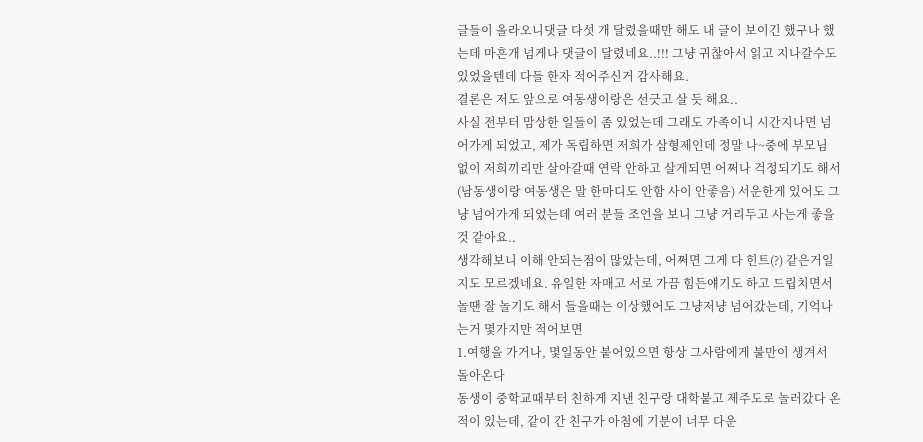글들이 올라오니댓글 다섯 개 달렸을때만 해도 내 글이 보이긴 했구나 했는데 마흔개 넘게나 댓글이 달렸네요..!!! 그냥 귀찮아서 읽고 지나갈수도 있었을텐데 다들 한자 적어주신거 감사해요.
결론은 저도 앞으로 여동생이랑은 선긋고 살 듯 해요..
사실 전부터 맘상한 일들이 좀 있었는데 그래도 가족이니 시간지나면 넘어가게 되었고, 제가 독립하면 저희가 삼형제인데 정말 나~중에 부모님 없이 저희끼리만 살아갈때 연락 안하고 살게되면 어쩌나 걱정되기도 해서 (남동생이랑 여동생은 말 한마디도 안함 사이 안좋음) 서운한게 있어도 그냥 넘어가게 되었는데 여러 분들 조언을 보니 그냥 거리두고 사는게 좋을 것 같아요..
생각해보니 이해 안되는점이 많았는데, 어쩌면 그게 다 힌트(?) 같은거일지도 모르겠네요. 유일한 자매고 서로 가끔 힘든얘기도 하고 드립치면서 놀땐 잘 놀기도 해서 들을때는 이상했어도 그냥저냥 넘어갔는데, 기억나는거 몇가지만 적어보면
1.여행을 가거나, 몇일동안 붙어있으면 항상 그사람에게 불만이 생겨서 돌아온다
동생이 중학교때부터 친하게 지낸 친구랑 대학붙고 제주도로 놀러갔다 온적이 있는데, 같이 간 친구가 아침에 기분이 너무 다운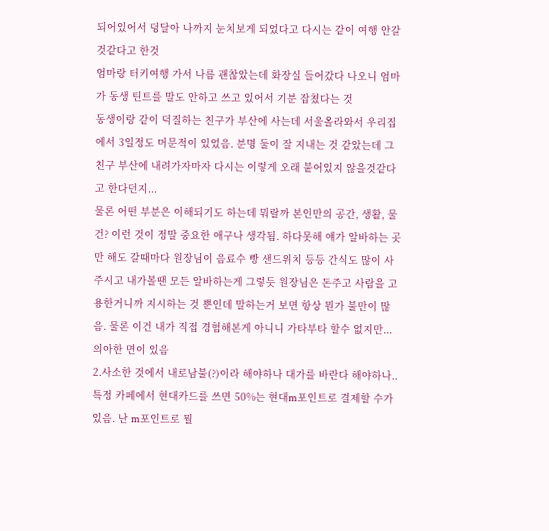되어있어서 덩달아 나까지 눈치보게 되었다고 다시는 같이 여행 안갈것같다고 한것
엄마랑 터키여행 가서 나름 괜찮았는데 화장실 들어갔다 나오니 엄마가 동생 틴트를 말도 안하고 쓰고 있어서 기분 잡쳤다는 것
동생이랑 같이 덕질하는 친구가 부산에 사는데 서울올라와서 우리집에서 3일정도 머문적이 있었음. 분명 둘이 잘 지내는 것 같았는데 그 친구 부산에 내려가자마자 다시는 이렇게 오래 붙어있지 않을것같다고 한다던지...
물론 어떤 부분은 이해되기도 하는데 뭐랄까 본인만의 공간, 생활, 물건? 이런 것이 정말 중요한 애구나 생각됨. 하다못해 얘가 알바하는 곳만 해도 갈때마다 원장님이 음료수 빵 샌드위치 등등 간식도 많이 사주시고 내가볼땐 모든 알바하는게 그렇듯 원장님은 돈주고 사람을 고용한거니까 지시하는 것 뿐인데 말하는거 보면 항상 뭔가 불만이 많음. 물론 이건 내가 직접 경험해본게 아니니 가타부타 할수 없지만... 의아한 면이 있음
2.사소한 것에서 내로남불(?)이라 해야하나 대가를 바란다 해야하나..
특정 카페에서 현대카드를 쓰면 50%는 현대m포인트로 결제할 수가 있음. 난 m포인트로 뭘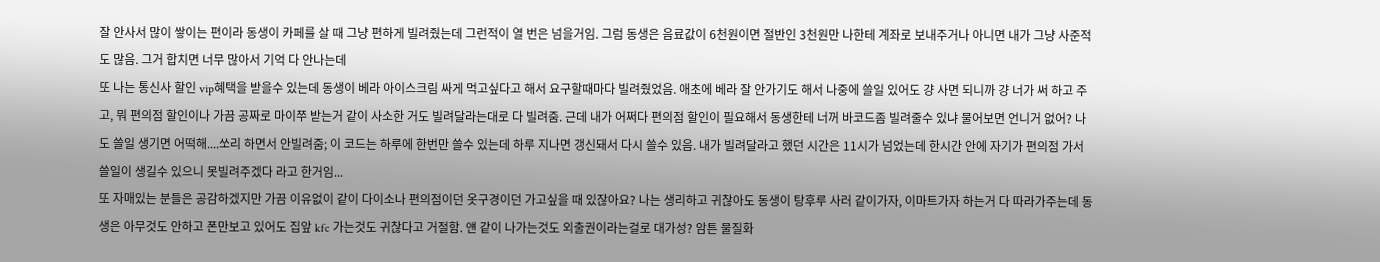잘 안사서 많이 쌓이는 편이라 동생이 카페를 살 때 그냥 편하게 빌려줬는데 그런적이 열 번은 넘을거임. 그럼 동생은 음료값이 6천원이면 절반인 3천원만 나한테 계좌로 보내주거나 아니면 내가 그냥 사준적도 많음. 그거 합치면 너무 많아서 기억 다 안나는데
또 나는 통신사 할인 vip혜택을 받을수 있는데 동생이 베라 아이스크림 싸게 먹고싶다고 해서 요구할때마다 빌려줬었음. 애초에 베라 잘 안가기도 해서 나중에 쓸일 있어도 걍 사면 되니까 걍 너가 써 하고 주고, 뭐 편의점 할인이나 가끔 공짜로 마이쭈 받는거 같이 사소한 거도 빌려달라는대로 다 빌려줌. 근데 내가 어쩌다 편의점 할인이 필요해서 동생한테 너꺼 바코드좀 빌려줄수 있냐 물어보면 언니거 없어? 나도 쓸일 생기면 어떡해....쏘리 하면서 안빌려줌; 이 코드는 하루에 한번만 쓸수 있는데 하루 지나면 갱신돼서 다시 쓸수 있음. 내가 빌려달라고 했던 시간은 11시가 넘었는데 한시간 안에 자기가 편의점 가서 쓸일이 생길수 있으니 못빌려주겠다 라고 한거임...
또 자매있는 분들은 공감하겠지만 가끔 이유없이 같이 다이소나 편의점이던 옷구경이던 가고싶을 때 있잖아요? 나는 생리하고 귀찮아도 동생이 탕후루 사러 같이가자, 이마트가자 하는거 다 따라가주는데 동생은 아무것도 안하고 폰만보고 있어도 집앞 kfc 가는것도 귀찮다고 거절함. 얜 같이 나가는것도 외출권이라는걸로 대가성? 암튼 물질화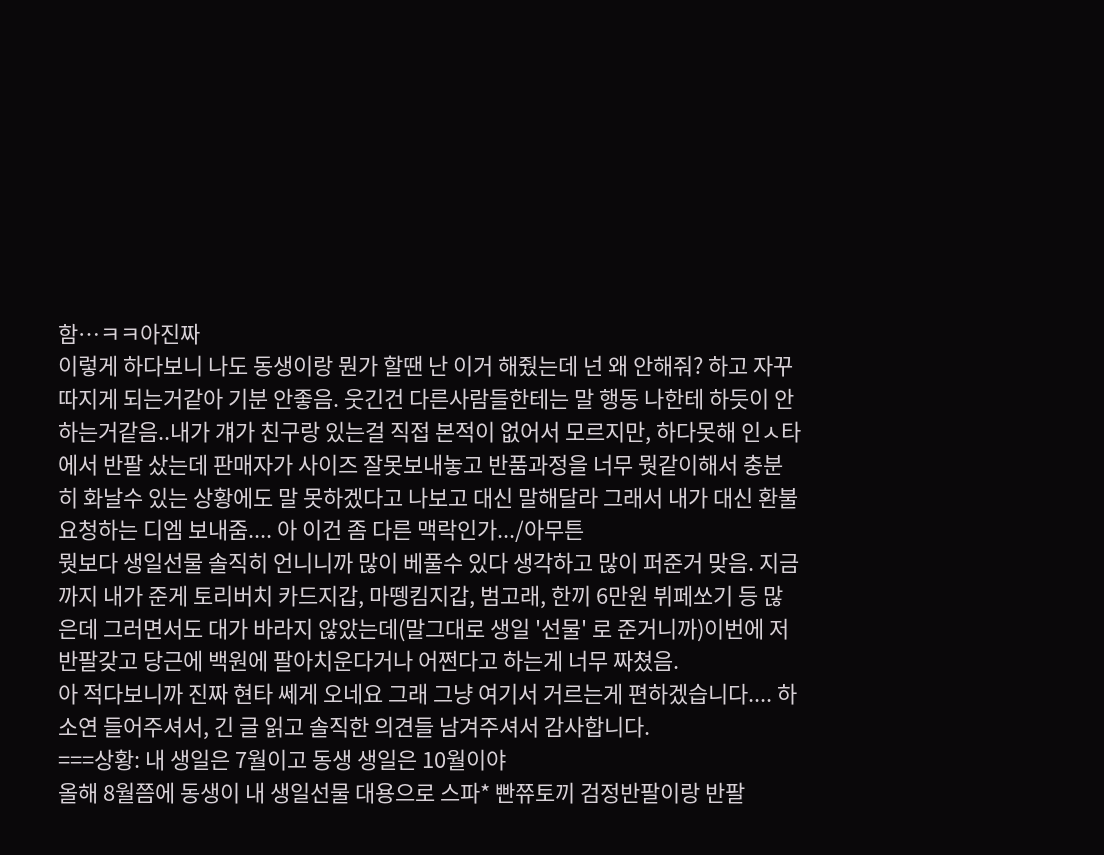함…ㅋㅋ아진짜
이렇게 하다보니 나도 동생이랑 뭔가 할땐 난 이거 해줬는데 넌 왜 안해줘? 하고 자꾸 따지게 되는거같아 기분 안좋음. 웃긴건 다른사람들한테는 말 행동 나한테 하듯이 안하는거같음..내가 걔가 친구랑 있는걸 직접 본적이 없어서 모르지만, 하다못해 인ㅅ타에서 반팔 샀는데 판매자가 사이즈 잘못보내놓고 반품과정을 너무 뭣같이해서 충분히 화날수 있는 상황에도 말 못하겠다고 나보고 대신 말해달라 그래서 내가 대신 환불요청하는 디엠 보내줌.... 아 이건 좀 다른 맥락인가.../아무튼
뭣보다 생일선물 솔직히 언니니까 많이 베풀수 있다 생각하고 많이 퍼준거 맞음. 지금까지 내가 준게 토리버치 카드지갑, 마뗑킴지갑, 범고래, 한끼 6만원 뷔페쏘기 등 많은데 그러면서도 대가 바라지 않았는데(말그대로 생일 '선물' 로 준거니까)이번에 저 반팔갖고 당근에 백원에 팔아치운다거나 어쩐다고 하는게 너무 짜쳤음.
아 적다보니까 진짜 현타 쎄게 오네요 그래 그냥 여기서 거르는게 편하겠습니다.... 하소연 들어주셔서, 긴 글 읽고 솔직한 의견들 남겨주셔서 감사합니다.
===상황: 내 생일은 7월이고 동생 생일은 10월이야
올해 8월쯤에 동생이 내 생일선물 대용으로 스파* 빤쮸토끼 검정반팔이랑 반팔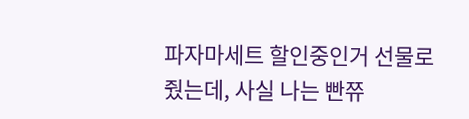파자마세트 할인중인거 선물로 줬는데, 사실 나는 빤쮸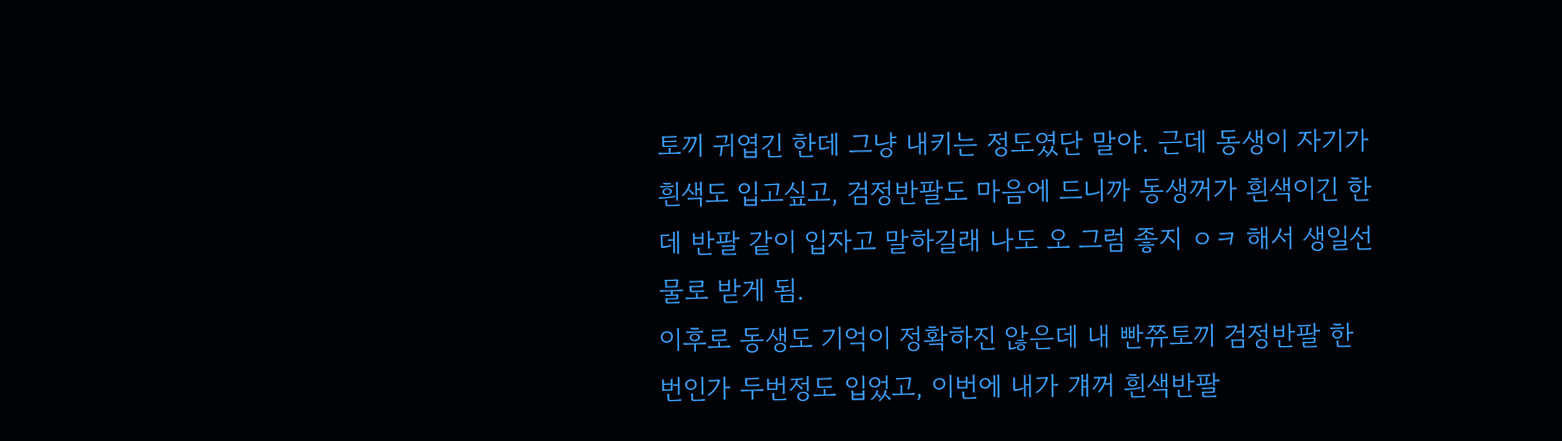토끼 귀엽긴 한데 그냥 내키는 정도였단 말야. 근데 동생이 자기가 흰색도 입고싶고, 검정반팔도 마음에 드니까 동생꺼가 흰색이긴 한데 반팔 같이 입자고 말하길래 나도 오 그럼 좋지 ㅇㅋ 해서 생일선물로 받게 됨.
이후로 동생도 기억이 정확하진 않은데 내 빤쮸토끼 검정반팔 한번인가 두번정도 입었고, 이번에 내가 걔꺼 흰색반팔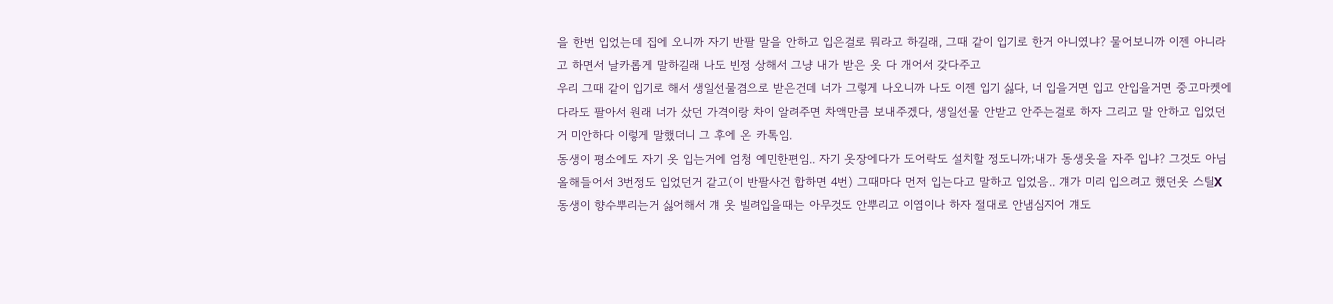을 한번 입었는데 집에 오니까 자기 반팔 말을 안하고 입은걸로 뭐라고 하길래, 그때 같이 입기로 한거 아니였냐? 물어보니까 이젠 아니라고 하면서 날카롭게 말하길래 나도 빈정 상해서 그냥 내가 받은 옷 다 개어서 갖다주고
우리 그때 같이 입기로 해서 생일선물겸으로 받은건데 너가 그렇게 나오니까 나도 이젠 입기 싫다, 너 입을거면 입고 안입을거면 중고마켓에다라도 팔아서 원래 너가 샀던 가격이랑 차이 알려주면 차액만큼 보내주겠다, 생일선물 안받고 안주는걸로 하자 그리고 말 안하고 입었던거 미안하다 이렇게 말했더니 그 후에 온 카톡임.
동생이 평소에도 자기 옷 입는거에 엄청 예민한편임.. 자기 옷장에다가 도어락도 설치할 정도니까;내가 동생옷을 자주 입냐? 그것도 아님 올해들어서 3번정도 입었던거 같고(이 반팔사건 합하면 4번) 그때마다 먼저 입는다고 말하고 입었음.. 걔가 미리 입으려고 했던옷 스틸X 동생이 향수뿌리는거 싫어해서 걔 옷 빌려입을때는 아무것도 안뿌리고 이염이나 하자 절대로 안냄심지어 걔도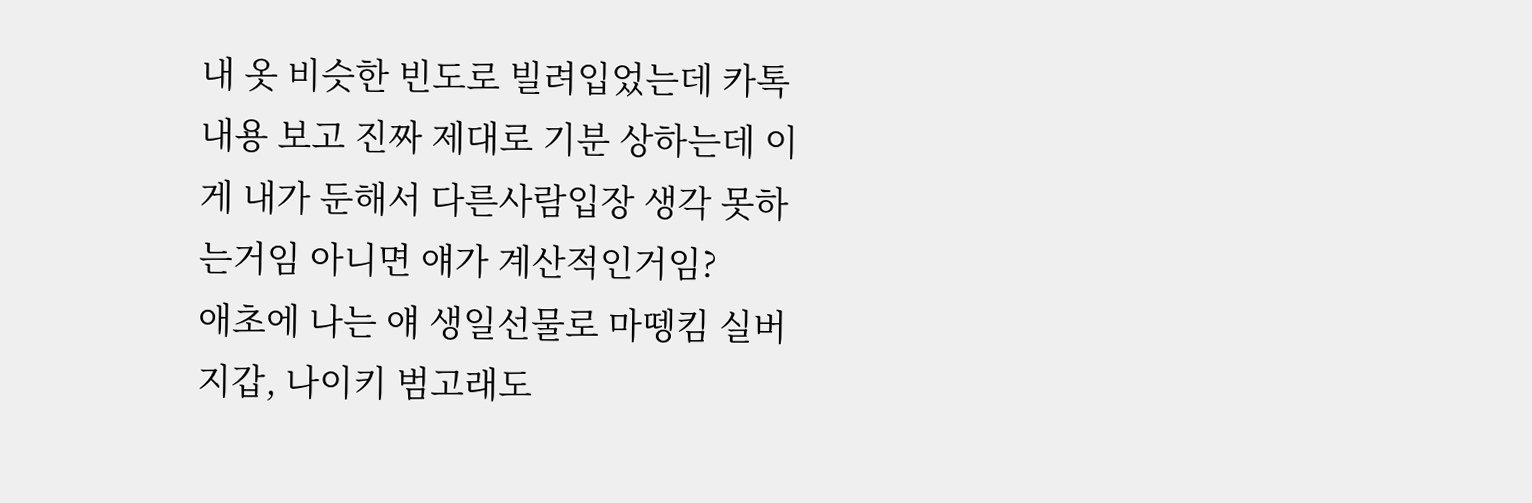내 옷 비슷한 빈도로 빌려입었는데 카톡내용 보고 진짜 제대로 기분 상하는데 이게 내가 둔해서 다른사람입장 생각 못하는거임 아니면 얘가 계산적인거임?
애초에 나는 얘 생일선물로 마뗑킴 실버지갑, 나이키 범고래도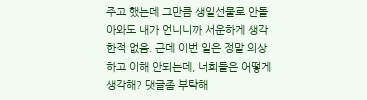주고 했는데 그만큼 생일선물로 안돌아와도 내가 언니니까 서운하게 생각한적 없음. 근데 이번 일은 정말 의상하고 이해 안되는데, 너희들은 어떻게 생각해? 댓글좀 부탁해